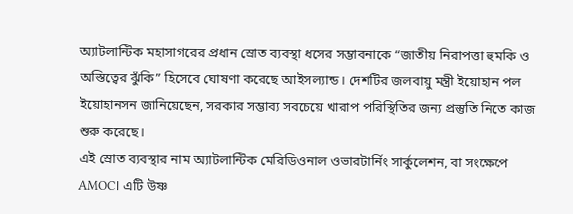অ্যাটলান্টিক মহাসাগরের প্রধান স্রোত ব্যবস্থা ধসের সম্ভাবনাকে “জাতীয় নিরাপত্তা হুমকি ও অস্তিত্বের ঝুঁকি” হিসেবে ঘোষণা করেছে আইসল্যান্ড। দেশটির জলবায়ু মন্ত্রী ইয়োহান পল ইয়োহানসন জানিয়েছেন, সরকার সম্ভাব্য সবচেয়ে খারাপ পরিস্থিতির জন্য প্রস্তুতি নিতে কাজ শুরু করেছে।
এই স্রোত ব্যবস্থার নাম অ্যাটলান্টিক মেরিডিওনাল ওভারটার্নিং সার্কুলেশন, বা সংক্ষেপে AMOC। এটি উষ্ণ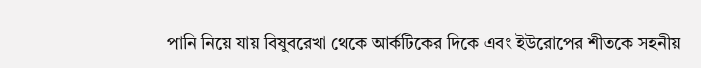পানি নিয়ে যায় বিষুবরেখা থেকে আর্কটিকের দিকে এবং ইউরোপের শীতকে সহনীয়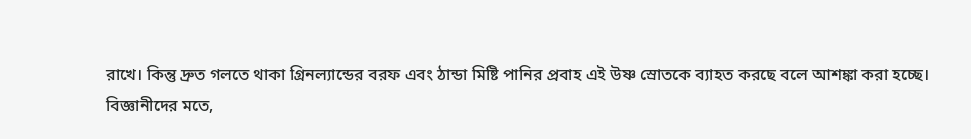রাখে। কিন্তু দ্রুত গলতে থাকা গ্রিনল্যান্ডের বরফ এবং ঠান্ডা মিষ্টি পানির প্রবাহ এই উষ্ণ স্রোতকে ব্যাহত করছে বলে আশঙ্কা করা হচ্ছে।
বিজ্ঞানীদের মতে,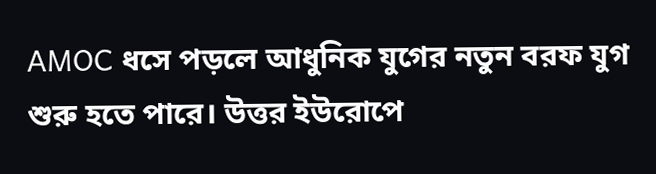AMOC ধসে পড়লে আধুনিক যুগের নতুন বরফ যুগ শুরু হতে পারে। উত্তর ইউরোপে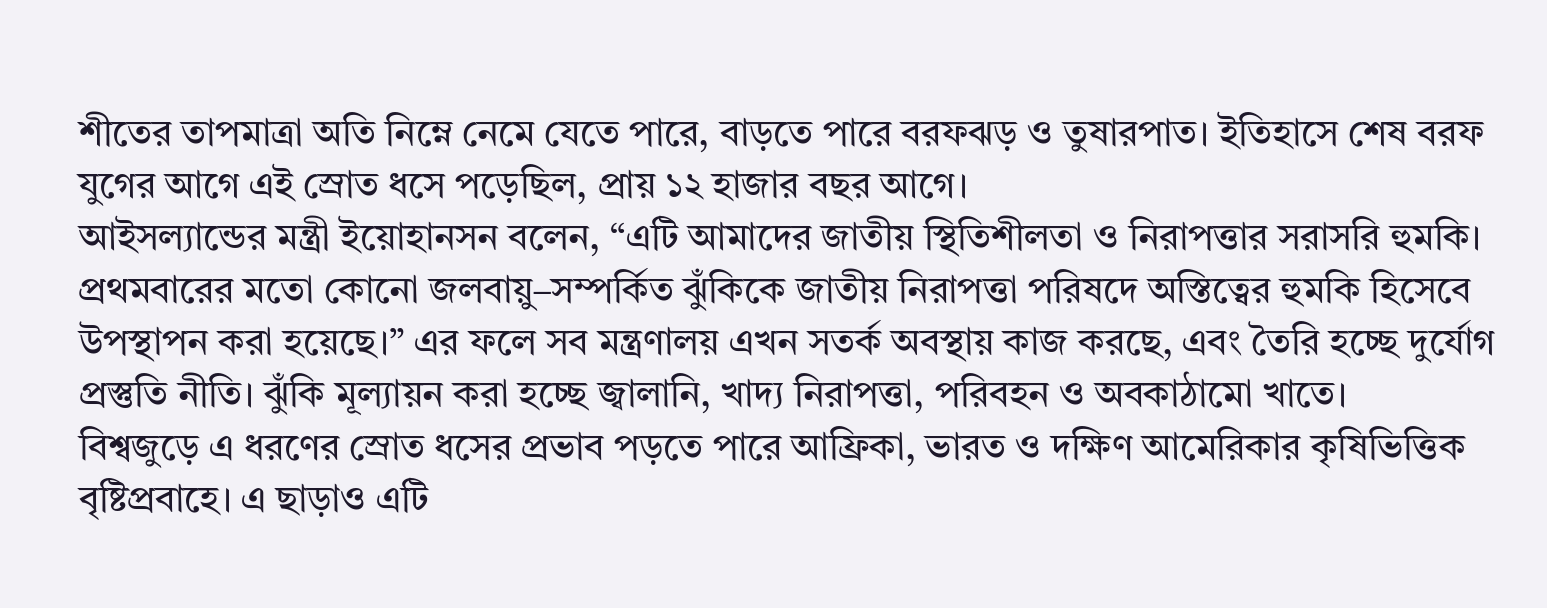শীতের তাপমাত্রা অতি নিম্নে নেমে যেতে পারে, বাড়তে পারে বরফঝড় ও তুষারপাত। ইতিহাসে শেষ বরফ যুগের আগে এই স্রোত ধসে পড়েছিল, প্রায় ১২ হাজার বছর আগে।
আইসল্যান্ডের মন্ত্রী ইয়োহানসন বলেন, “এটি আমাদের জাতীয় স্থিতিশীলতা ও নিরাপত্তার সরাসরি হুমকি। প্রথমবারের মতো কোনো জলবায়ু–সম্পর্কিত ঝুঁকিকে জাতীয় নিরাপত্তা পরিষদে অস্তিত্বের হুমকি হিসেবে উপস্থাপন করা হয়েছে।” এর ফলে সব মন্ত্রণালয় এখন সতর্ক অবস্থায় কাজ করছে, এবং তৈরি হচ্ছে দুর্যোগ প্রস্তুতি নীতি। ঝুঁকি মূল্যায়ন করা হচ্ছে জ্বালানি, খাদ্য নিরাপত্তা, পরিবহন ও অবকাঠামো খাতে।
বিশ্বজুড়ে এ ধরণের স্রোত ধসের প্রভাব পড়তে পারে আফ্রিকা, ভারত ও দক্ষিণ আমেরিকার কৃষিভিত্তিক বৃষ্টিপ্রবাহে। এ ছাড়াও এটি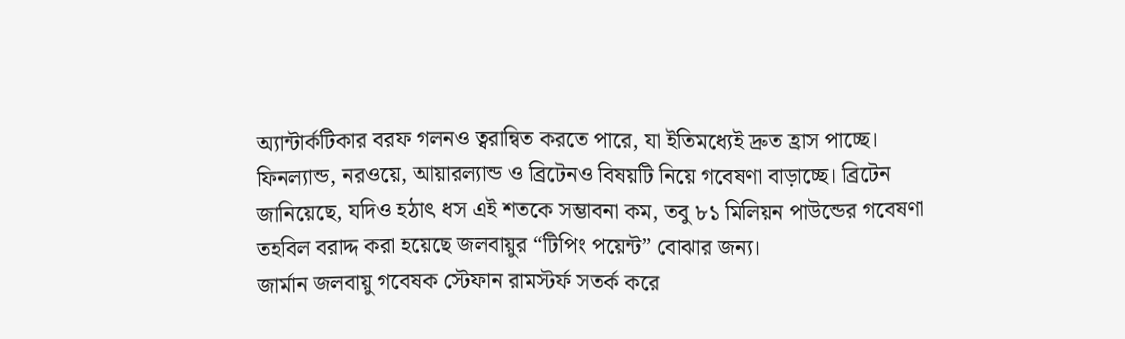অ্যান্টার্কটিকার বরফ গলনও ত্বরান্বিত করতে পারে, যা ইতিমধ্যেই দ্রুত হ্রাস পাচ্ছে। ফিনল্যান্ড, নরওয়ে, আয়ারল্যান্ড ও ব্রিটেনও বিষয়টি নিয়ে গবেষণা বাড়াচ্ছে। ব্রিটেন জানিয়েছে, যদিও হঠাৎ ধস এই শতকে সম্ভাবনা কম, তবু ৮১ মিলিয়ন পাউন্ডের গবেষণা তহবিল বরাদ্দ করা হয়েছে জলবায়ুর “টিপিং পয়েন্ট” বোঝার জন্য।
জার্মান জলবায়ু গবেষক স্টেফান রামস্টর্ফ সতর্ক করে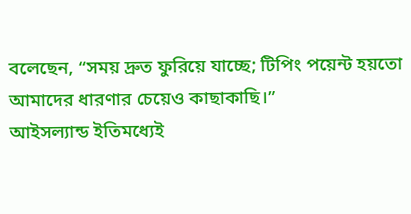বলেছেন, “সময় দ্রুত ফুরিয়ে যাচ্ছে; টিপিং পয়েন্ট হয়তো আমাদের ধারণার চেয়েও কাছাকাছি।”
আইসল্যান্ড ইতিমধ্যেই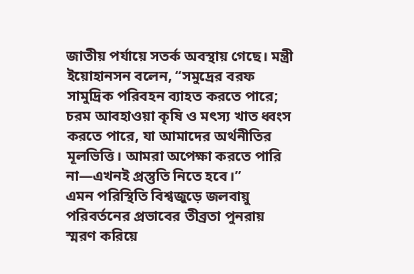জাতীয় পর্যায়ে সতর্ক অবস্থায় গেছে। মন্ত্রী ইয়োহানসন বলেন, “সমুদ্রের বরফ সামুদ্রিক পরিবহন ব্যাহত করতে পারে; চরম আবহাওয়া কৃষি ও মৎস্য খাত ধ্বংস করতে পারে, যা আমাদের অর্থনীতির মূলভিত্তি। আমরা অপেক্ষা করতে পারি না—এখনই প্রস্তুতি নিতে হবে।”
এমন পরিস্থিতি বিশ্বজুড়ে জলবায়ু পরিবর্তনের প্রভাবের তীব্রতা পুনরায় স্মরণ করিয়ে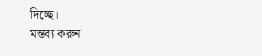দিচ্ছে।
মন্তব্য করুন